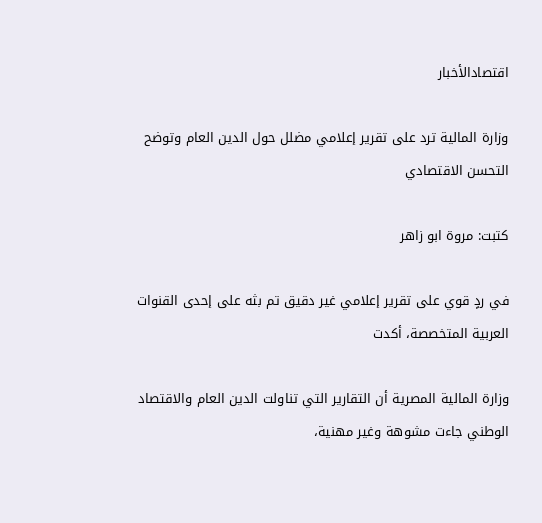اقتصادالأخبار

وزارة المالية ترد على تقرير إعلامي مضلل حول الدين العام وتوضح التحسن الاقتصادي

كتبت: مروة ابو زاهر

في ردٍ قوي على تقرير إعلامي غير دقيق تم بثه على إحدى القنوات العربية المتخصصة، أكدت

وزارة المالية المصرية أن التقارير التي تناولت الدين العام والاقتصاد الوطني جاءت مشوهة وغير مهنية،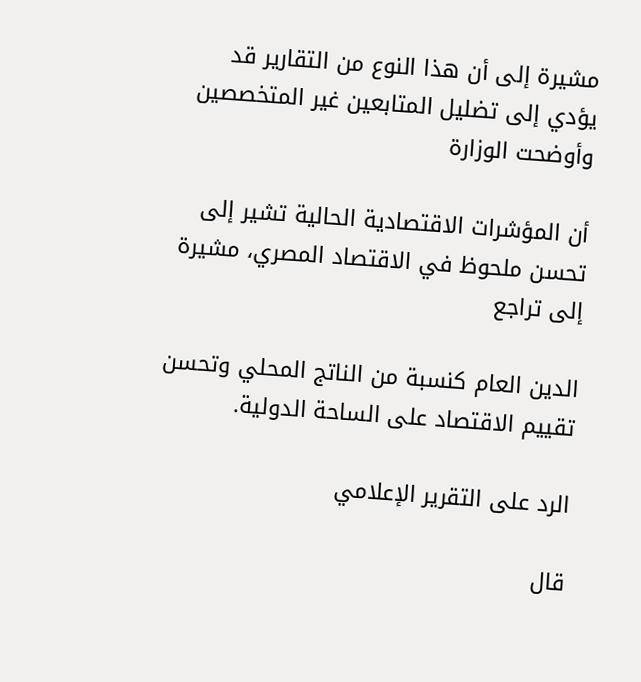مشيرة إلى أن هذا النوع من التقارير قد يؤدي إلى تضليل المتابعين غير المتخصصين وأوضحت الوزارة

أن المؤشرات الاقتصادية الحالية تشير إلى تحسن ملحوظ في الاقتصاد المصري، مشيرة إلى تراجع

الدين العام كنسبة من الناتج المحلي وتحسن تقييم الاقتصاد على الساحة الدولية.

الرد على التقرير الإعلامي

قال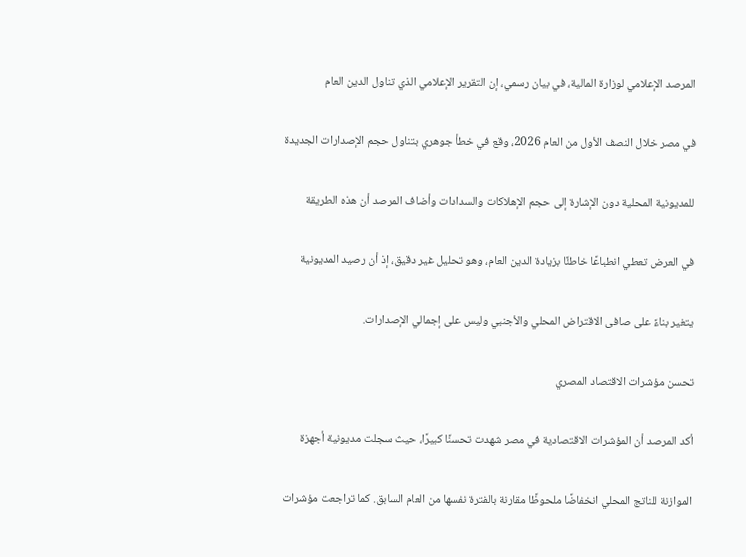المرصد الإعلامي لوزارة المالية، في بيان رسمي، إن التقرير الإعلامي الذي تناول الدين العام

في مصر خلال النصف الأول من العام 2026، وقع في خطأ جوهري بتناول حجم الإصدارات الجديدة

للمديونية المحلية دون الإشارة إلى حجم الإهلاكات والسدادات وأضاف المرصد أن هذه الطريقة

في العرض تعطي انطباعًا خاطئًا بزيادة الدين العام، وهو تحليل غير دقيق، إذ أن رصيد المديونية

يتغير بناءً على صافى الاقتراض المحلي والأجنبي وليس على إجمالي الإصدارات.

تحسن مؤشرات الاقتصاد المصري

أكد المرصد أن المؤشرات الاقتصادية في مصر شهدت تحسنًا كبيرًا، حيث سجلت مديونية أجهزة

الموازنة للناتج المحلي انخفاضًا ملحوظًا مقارنة بالفترة نفسها من العام السابق. كما تراجعت مؤشرات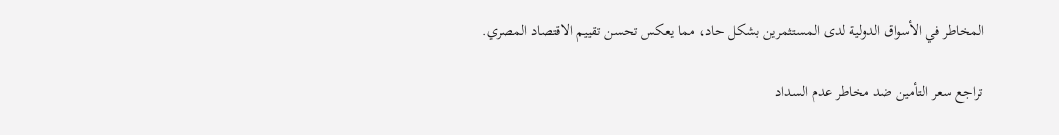المخاطر في الأسواق الدولية لدى المستثمرين بشكل حاد، مما يعكس تحسن تقييم الاقتصاد المصري.

تراجع سعر التأمين ضد مخاطر عدم السداد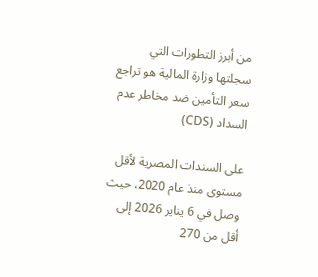من أبرز التطورات التي سجلتها وزارة المالية هو تراجع سعر التأمين ضد مخاطر عدم السداد (CDS)

على السندات المصرية لأقل مستوى منذ عام 2020، حيث وصل في 6 يناير 2026 إلى أقل من 270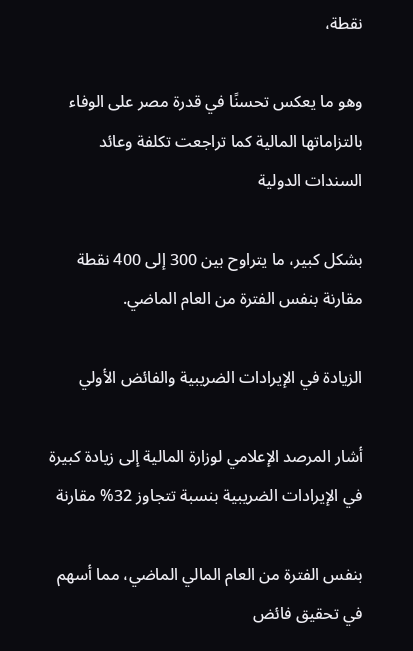نقطة،

وهو ما يعكس تحسنًا في قدرة مصر على الوفاء بالتزاماتها المالية كما تراجعت تكلفة وعائد السندات الدولية

بشكل كبير، ما يتراوح بين 300 إلى 400 نقطة مقارنة بنفس الفترة من العام الماضي.

الزيادة في الإيرادات الضريبية والفائض الأولي

أشار المرصد الإعلامي لوزارة المالية إلى زيادة كبيرة في الإيرادات الضريبية بنسبة تتجاوز 32% مقارنة

بنفس الفترة من العام المالي الماضي، مما أسهم في تحقيق فائض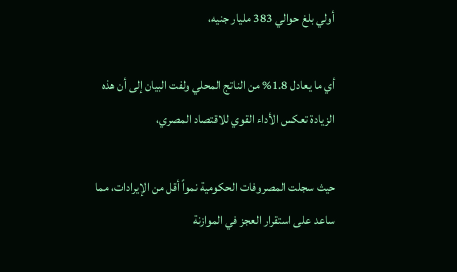أولي بلغ حوالي 383 مليار جنيه،

أي ما يعادل 1.8% من الناتج المحلي ولفت البيان إلى أن هذه الزيادة تعكس الأداء القوي للاقتصاد المصري،

حيث سجلت المصروفات الحكومية نمواً أقل من الإيرادات، مما ساعد على استقرار العجز في الموازنة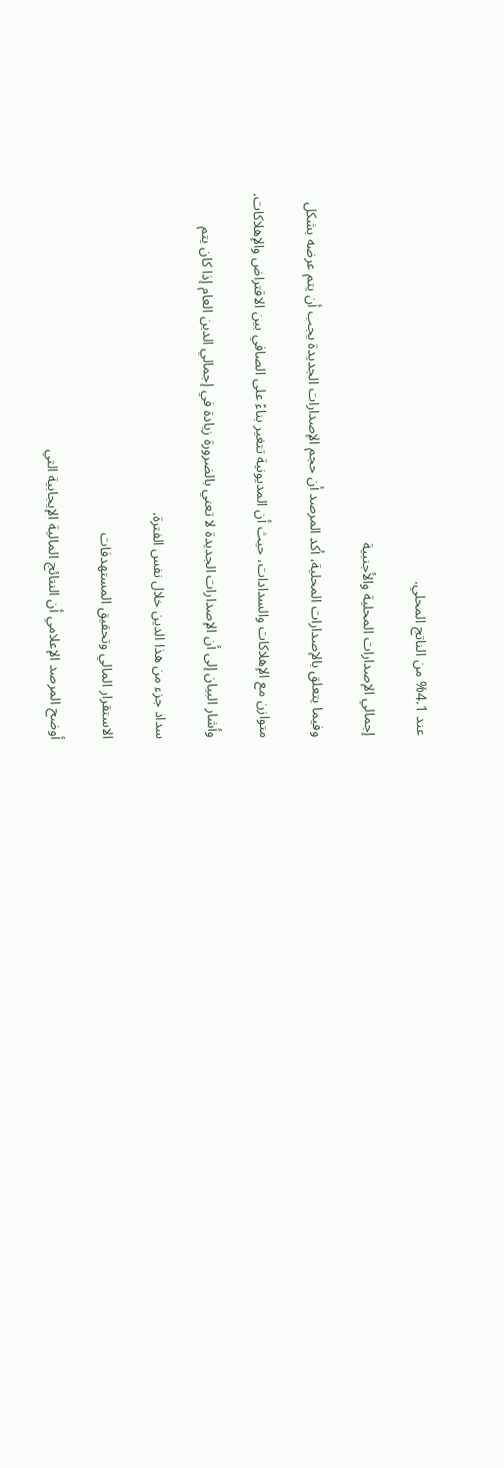عند 4.1% من الناتج المحلي.

إجمالي الإصدارات المحلية والأجنبية

وفيما يتعلق بالإصدارات المحلية، أكد المرصد أن حجم الإصدارات الجديدة يجب أن يتم عرضه بشكل

متوازن مع الإهلاكات والسدادات، حيث أن المديونية تتغير بناءً على الصافي بين الاقتراض والإهلاكات.

وأشار البيان إلى أن الإصدارات الجديدة لا تعني بالضرورة زيادة في إجمالي الدين العام إذا كان يتم

سداد جزء من هذا الدين خلال نفس الفترة.

الاستقرار المالي وتحقيق المستهدفات

أوضح المرصد الإعلامي أن النتائج المالية الإيجابية التي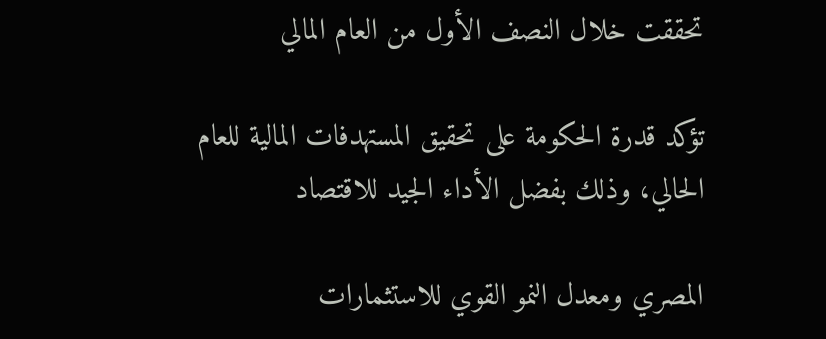تحققت خلال النصف الأول من العام المالي

تؤكد قدرة الحكومة على تحقيق المستهدفات المالية للعام الحالي، وذلك بفضل الأداء الجيد للاقتصاد

المصري ومعدل النمو القوي للاستثمارات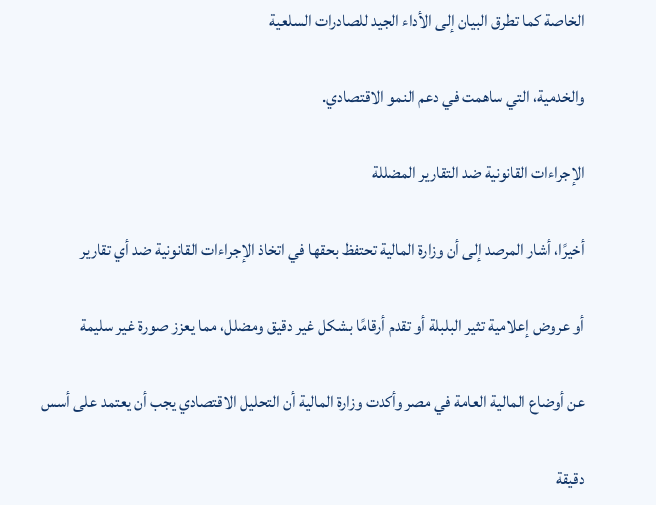الخاصة كما تطرق البيان إلى الأداء الجيد للصادرات السلعية

والخدمية، التي ساهمت في دعم النمو الاقتصادي.

الإجراءات القانونية ضد التقارير المضللة

أخيرًا، أشار المرصد إلى أن وزارة المالية تحتفظ بحقها في اتخاذ الإجراءات القانونية ضد أي تقارير

أو عروض إعلامية تثير البلبلة أو تقدم أرقامًا بشكل غير دقيق ومضلل، مما يعزز صورة غير سليمة

عن أوضاع المالية العامة في مصر وأكدت وزارة المالية أن التحليل الاقتصادي يجب أن يعتمد على أسس

دقيقة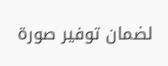لضمان توفير صورة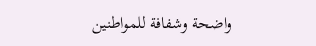واضحة وشفافة للمواطنين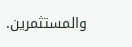والمستثمرين.